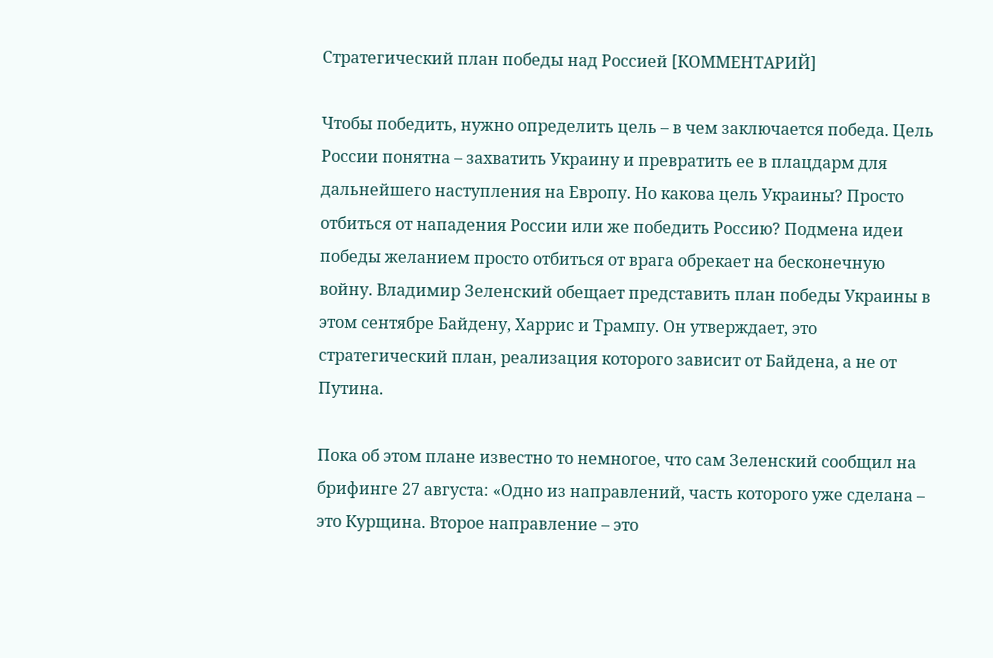Стратегический план победы над Россией [КОММЕНТАРИЙ]

Чтобы победить, нужно определить цель – в чем заключается победа. Цель России понятна – захватить Украину и превратить ее в плацдарм для дальнейшего наступления на Европу. Но какова цель Украины? Просто отбиться от нападения России или же победить Россию? Подмена идеи победы желанием просто отбиться от врага обрекает на бесконечную войну. Владимир Зеленский обещает представить план победы Украины в этом сентябре Байдену, Харрис и Трампу. Он утверждает, это стратегический план, реализация которого зависит от Байдена, а не от Путина.

Пока об этом плане известно то немногое, что сам Зеленский сообщил на брифинге 27 августа: «Одно из направлений, часть которого уже сделана – это Курщина. Второе направление – это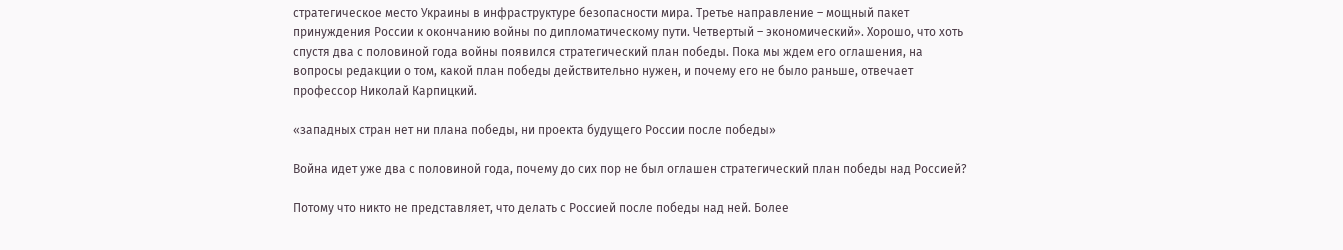стратегическое место Украины в инфраструктуре безопасности мира. Третье направление – мощный пакет принуждения России к окончанию войны по дипломатическому пути. Четвертый – экономический». Хорошо, что хоть спустя два с половиной года войны появился стратегический план победы. Пока мы ждем его оглашения, на вопросы редакции о том, какой план победы действительно нужен, и почему его не было раньше, отвечает профессор Николай Карпицкий.

«западных стран нет ни плана победы, ни проекта будущего России после победы»

Война идет уже два с половиной года, почему до сих пор не был оглашен стратегический план победы над Россией?

Потому что никто не представляет, что делать с Россией после победы над ней. Более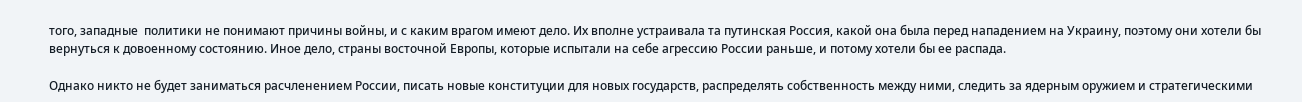того, западные  политики не понимают причины войны, и с каким врагом имеют дело. Их вполне устраивала та путинская Россия, какой она была перед нападением на Украину, поэтому они хотели бы вернуться к довоенному состоянию. Иное дело, страны восточной Европы, которые испытали на себе агрессию России раньше, и потому хотели бы ее распада.

Однако никто не будет заниматься расчленением России, писать новые конституции для новых государств, распределять собственность между ними, следить за ядерным оружием и стратегическими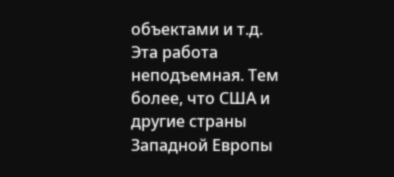объектами и т.д. Эта работа неподъемная. Тем более, что США и другие страны Западной Европы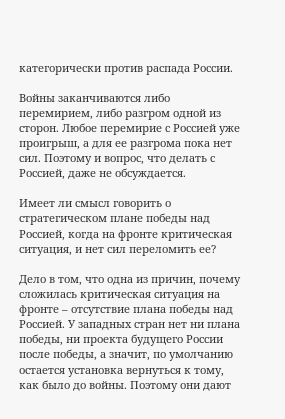категорически против распада России.

Войны заканчиваются либо перемирием, либо разгром одной из сторон. Любое перемирие с Россией уже проигрыш, а для ее разгрома пока нет сил. Поэтому и вопрос, что делать с Россией, даже не обсуждается.

Имеет ли смысл говорить о стратегическом плане победы над Россией, когда на фронте критическая ситуация, и нет сил переломить ее?

Дело в том, что одна из причин, почему сложилась критическая ситуация на фронте – отсутствие плана победы над Россией. У западных стран нет ни плана победы, ни проекта будущего России после победы, а значит, по умолчанию остается установка вернуться к тому, как было до войны. Поэтому они дают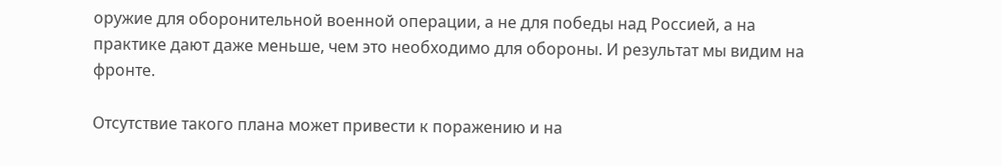оружие для оборонительной военной операции, а не для победы над Россией, а на практике дают даже меньше, чем это необходимо для обороны. И результат мы видим на фронте.

Отсутствие такого плана может привести к поражению и на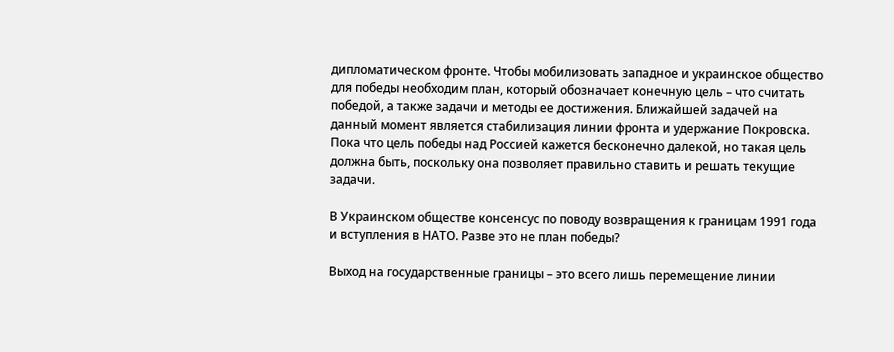дипломатическом фронте. Чтобы мобилизовать западное и украинское общество для победы необходим план, который обозначает конечную цель – что считать победой, а также задачи и методы ее достижения. Ближайшей задачей на данный момент является стабилизация линии фронта и удержание Покровска. Пока что цель победы над Россией кажется бесконечно далекой, но такая цель должна быть, поскольку она позволяет правильно ставить и решать текущие задачи.

В Украинском обществе консенсус по поводу возвращения к границам 1991 года и вступления в НАТО. Разве это не план победы?

Выход на государственные границы – это всего лишь перемещение линии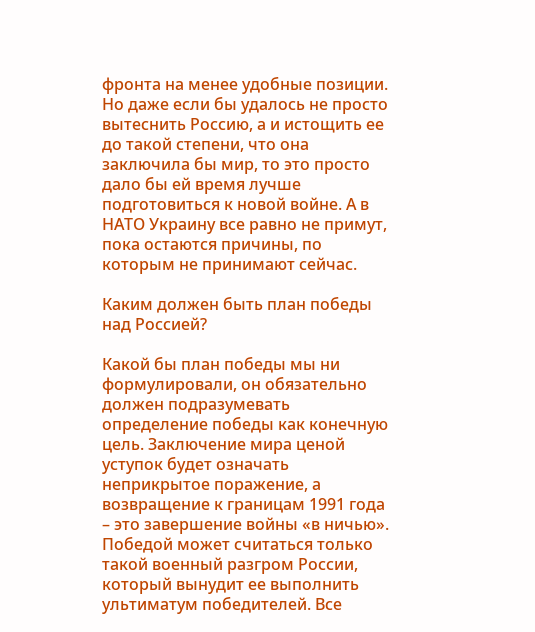фронта на менее удобные позиции. Но даже если бы удалось не просто вытеснить Россию, а и истощить ее до такой степени, что она заключила бы мир, то это просто дало бы ей время лучше подготовиться к новой войне. А в НАТО Украину все равно не примут, пока остаются причины, по которым не принимают сейчас.

Каким должен быть план победы над Россией?

Какой бы план победы мы ни формулировали, он обязательно должен подразумевать определение победы как конечную цель. Заключение мира ценой уступок будет означать неприкрытое поражение, а возвращение к границам 1991 года – это завершение войны «в ничью». Победой может считаться только такой военный разгром России, который вынудит ее выполнить ультиматум победителей. Все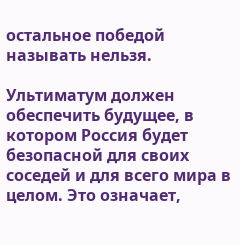остальное победой называть нельзя.

Ультиматум должен обеспечить будущее, в котором Россия будет безопасной для своих соседей и для всего мира в целом. Это означает,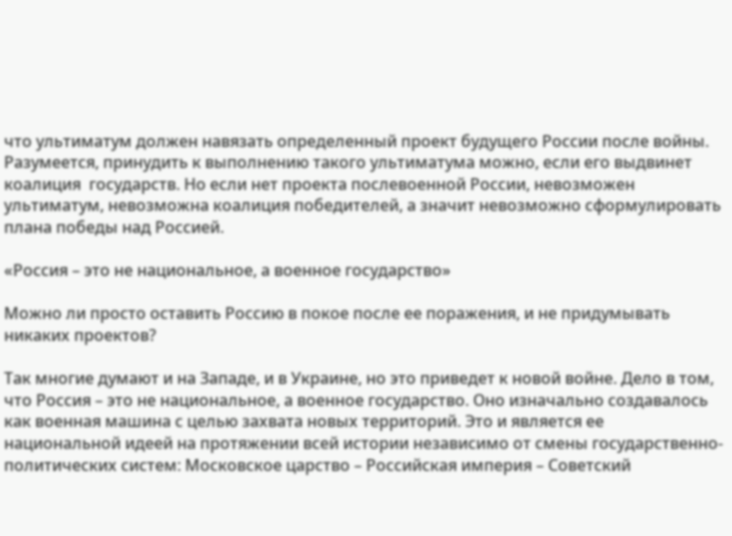что ультиматум должен навязать определенный проект будущего России после войны. Разумеется, принудить к выполнению такого ультиматума можно, если его выдвинет коалиция  государств. Но если нет проекта послевоенной России, невозможен ультиматум, невозможна коалиция победителей, а значит невозможно сформулировать плана победы над Россией.

«Россия – это не национальное, а военное государство»

Можно ли просто оставить Россию в покое после ее поражения, и не придумывать никаких проектов?

Так многие думают и на Западе, и в Украине, но это приведет к новой войне. Дело в том, что Россия – это не национальное, а военное государство. Оно изначально создавалось как военная машина с целью захвата новых территорий. Это и является ее национальной идеей на протяжении всей истории независимо от смены государственно-политических систем: Московское царство – Российская империя – Советский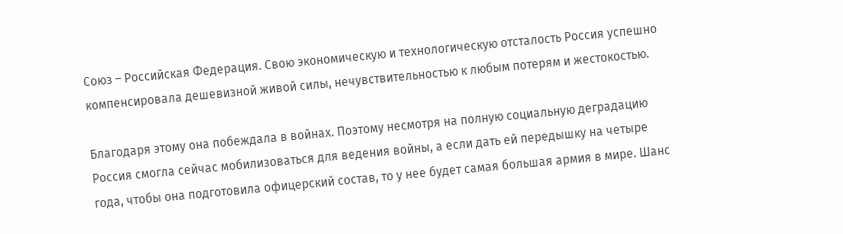Союз – Российская Федерация. Свою экономическую и технологическую отсталость Россия успешно компенсировала дешевизной живой силы, нечувствительностью к любым потерям и жестокостью.

Благодаря этому она побеждала в войнах. Поэтому несмотря на полную социальную деградацию Россия смогла сейчас мобилизоваться для ведения войны, а если дать ей передышку на четыре года, чтобы она подготовила офицерский состав, то у нее будет самая большая армия в мире. Шанс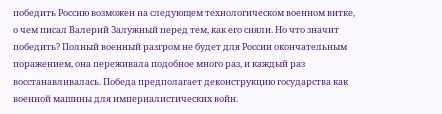победить Россию возможен на следующем технологическом военном витке, о чем писал Валерий Залужный перед тем, как его сняли. Но что значит победить? Полный военный разгром не будет для России окончательным поражением, она переживала подобное много раз, и каждый раз восстанавливалась. Победа предполагает деконструкцию государства как военной машины для империалистических войн.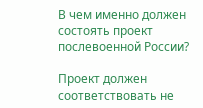В чем именно должен состоять проект послевоенной России?

Проект должен соответствовать не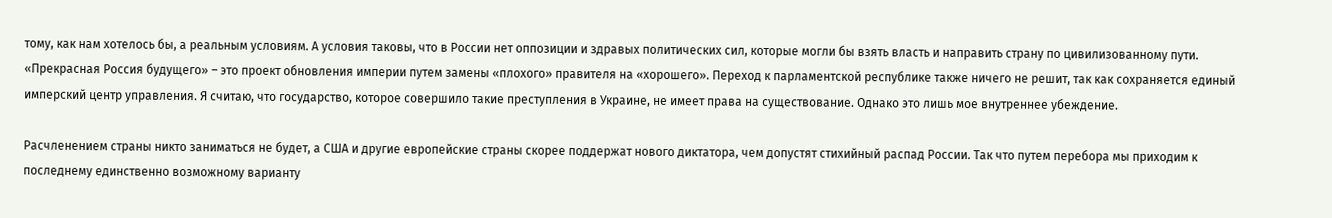тому, как нам хотелось бы, а реальным условиям. А условия таковы, что в России нет оппозиции и здравых политических сил, которые могли бы взять власть и направить страну по цивилизованному пути. «Прекрасная Россия будущего» – это проект обновления империи путем замены «плохого» правителя на «хорошего». Переход к парламентской республике также ничего не решит, так как сохраняется единый имперский центр управления. Я считаю, что государство, которое совершило такие преступления в Украине, не имеет права на существование. Однако это лишь мое внутреннее убеждение.

Расчленением страны никто заниматься не будет, а США и другие европейские страны скорее поддержат нового диктатора, чем допустят стихийный распад России. Так что путем перебора мы приходим к последнему единственно возможному варианту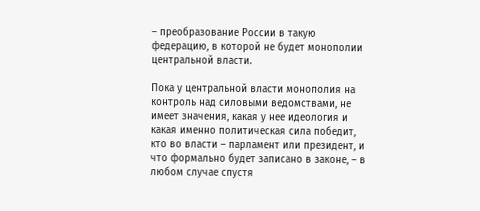– преобразование России в такую федерацию, в которой не будет монополии центральной власти.

Пока у центральной власти монополия на контроль над силовыми ведомствами, не имеет значения, какая у нее идеология и какая именно политическая сила победит, кто во власти – парламент или президент, и что формально будет записано в законе, – в любом случае спустя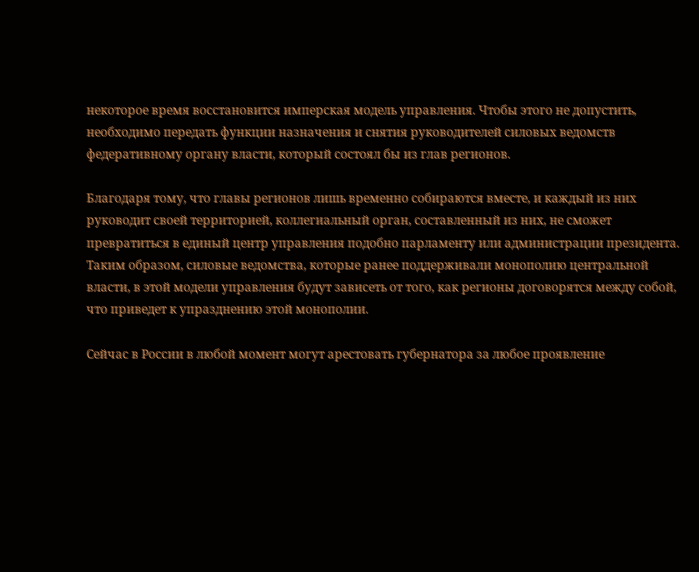некоторое время восстановится имперская модель управления. Чтобы этого не допустить, необходимо передать функции назначения и снятия руководителей силовых ведомств федеративному органу власти, который состоял бы из глав регионов.

Благодаря тому, что главы регионов лишь временно собираются вместе, и каждый из них руководит своей территорией, коллегиальный орган, составленный из них, не сможет превратиться в единый центр управления подобно парламенту или администрации президента. Таким образом, силовые ведомства, которые ранее поддерживали монополию центральной власти, в этой модели управления будут зависеть от того, как регионы договорятся между собой, что приведет к упразднению этой монополии.

Сейчас в России в любой момент могут арестовать губернатора за любое проявление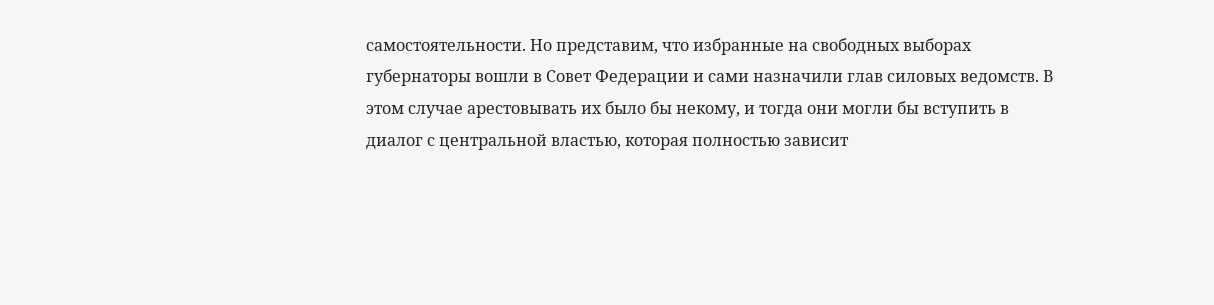самостоятельности. Но представим, что избранные на свободных выборах губернаторы вошли в Совет Федерации и сами назначили глав силовых ведомств. В этом случае арестовывать их было бы некому, и тогда они могли бы вступить в диалог с центральной властью, которая полностью зависит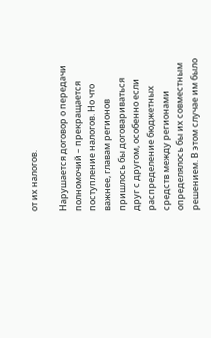от их налогов.

Нарушается договор о передачи полномочий – прекращается поступление налогов. Но что важнее, главам регионов пришлось бы договариваться друг с другом, особенно если распределение бюджетных средств между регионами определялось бы их совместным решением. В этом случае им было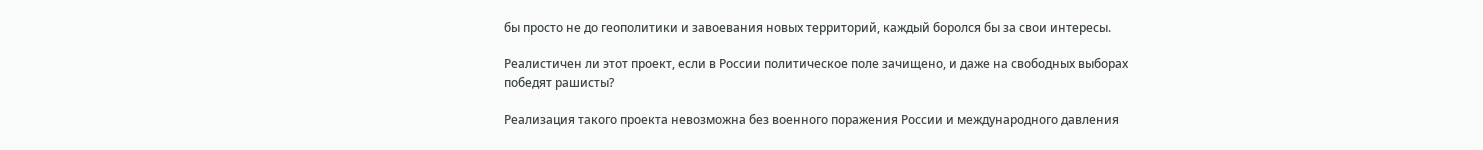бы просто не до геополитики и завоевания новых территорий, каждый боролся бы за свои интересы.

Реалистичен ли этот проект, если в России политическое поле зачищено, и даже на свободных выборах победят рашисты?

Реализация такого проекта невозможна без военного поражения России и международного давления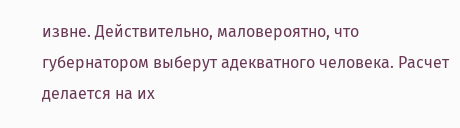извне. Действительно, маловероятно, что губернатором выберут адекватного человека. Расчет делается на их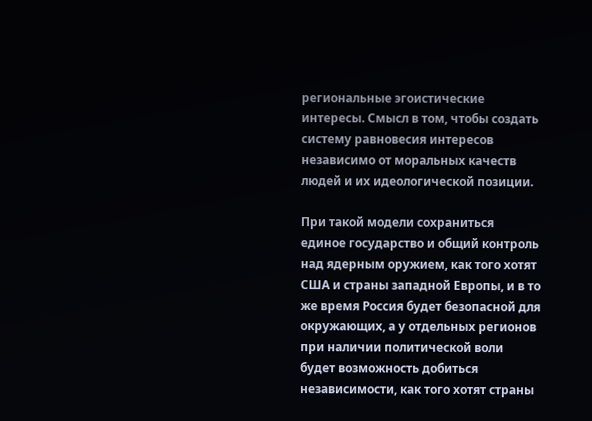региональные эгоистические интересы. Смысл в том, чтобы создать систему равновесия интересов независимо от моральных качеств людей и их идеологической позиции.

При такой модели сохраниться единое государство и общий контроль над ядерным оружием, как того хотят США и страны западной Европы, и в то же время Россия будет безопасной для окружающих, а у отдельных регионов при наличии политической воли будет возможность добиться независимости, как того хотят страны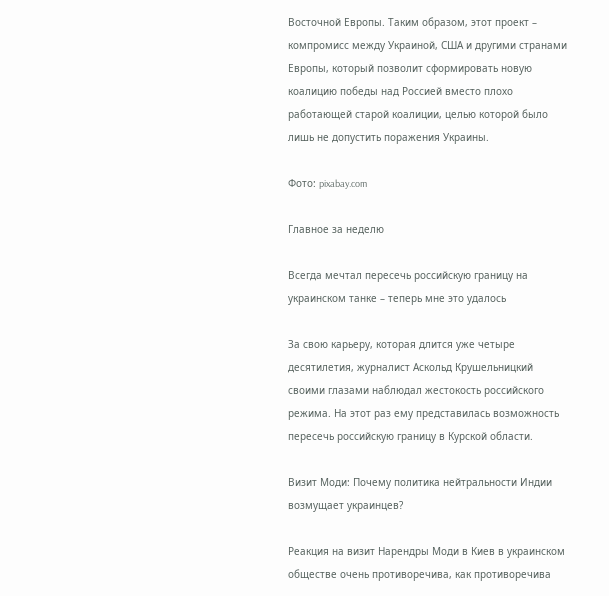Восточной Европы. Таким образом, этот проект – компромисс между Украиной, США и другими странами Европы, который позволит сформировать новую коалицию победы над Россией вместо плохо работающей старой коалиции, целью которой было лишь не допустить поражения Украины.

Фото: pixabay.com

Главное за неделю

Всегда мечтал пересечь российскую границу на украинском танке – теперь мне это удалось

За свою карьеру, которая длится уже четыре десятилетия, журналист Аскольд Крушельницкий своими глазами наблюдал жестокость российского режима. На этот раз ему представилась возможность пересечь российскую границу в Курской области.

Визит Моди: Почему политика нейтральности Индии возмущает украинцев?

Реакция на визит Нарендры Моди в Киев в украинском обществе очень противоречива, как противоречива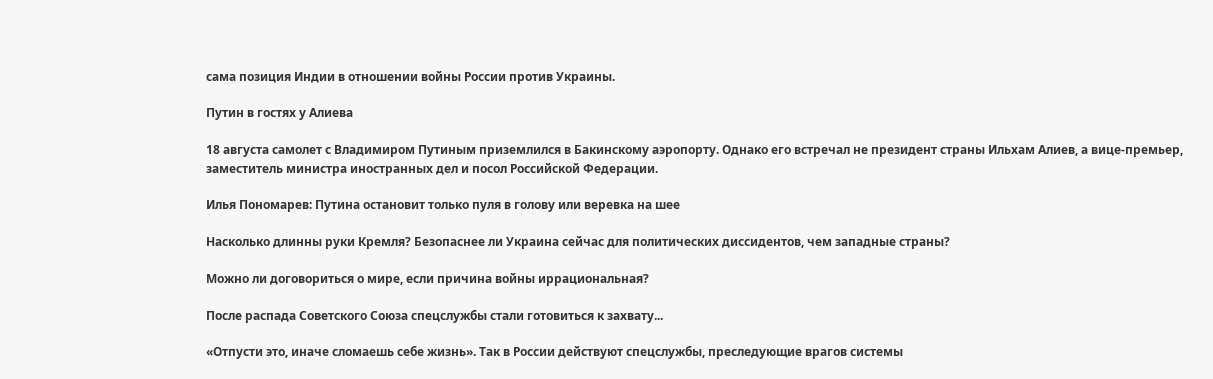сама позиция Индии в отношении войны России против Украины.

Путин в гостях у Алиева

18 августа самолет с Владимиром Путиным приземлился в Бакинскому аэропорту. Однако его встречал не президент страны Ильхам Алиев, а вице-премьер, заместитель министра иностранных дел и посол Российской Федерации.

Илья Пономарев: Путина остановит только пуля в голову или веревка на шее

Насколько длинны руки Кремля? Безопаснее ли Украина сейчас для политических диссидентов, чем западные страны?

Можно ли договориться о мире, если причина войны иррациональная?

После распада Советского Союза спецслужбы стали готовиться к захвату...

«Отпусти это, иначе сломаешь себе жизнь». Так в России действуют спецслужбы, преследующие врагов системы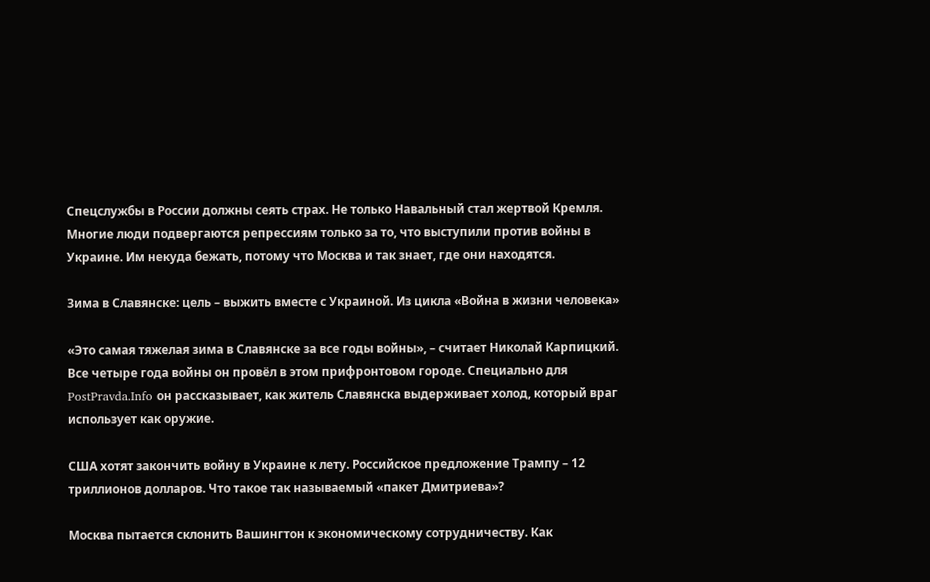Спецслужбы в России должны сеять страх. Не только Навальный стал жертвой Кремля. Многие люди подвергаются репрессиям только за то, что выступили против войны в Украине. Им некуда бежать, потому что Москва и так знает, где они находятся.

Зима в Славянске: цель – выжить вместе с Украиной. Из цикла «Война в жизни человека»

«Это самая тяжелая зима в Славянске за все годы войны», – считает Николай Карпицкий. Все четыре года войны он провёл в этом прифронтовом городе. Специально для PostPravda.Info он рассказывает, как житель Славянска выдерживает холод, который враг использует как оружие.

США хотят закончить войну в Украине к лету. Российское предложение Трампу – 12 триллионов долларов. Что такое так называемый «пакет Дмитриева»?

Москва пытается склонить Вашингтон к экономическому сотрудничеству. Как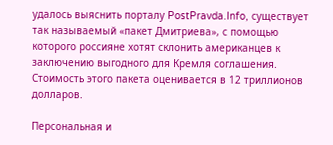удалось выяснить порталу PostPravda.Info, существует так называемый «пакет Дмитриева», с помощью которого россияне хотят склонить американцев к заключению выгодного для Кремля соглашения. Стоимость этого пакета оценивается в 12 триллионов долларов.

Персональная и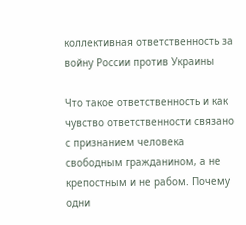коллективная ответственность за войну России против Украины

Что такое ответственность и как чувство ответственности связано с признанием человека свободным гражданином, а не крепостным и не рабом. Почему одни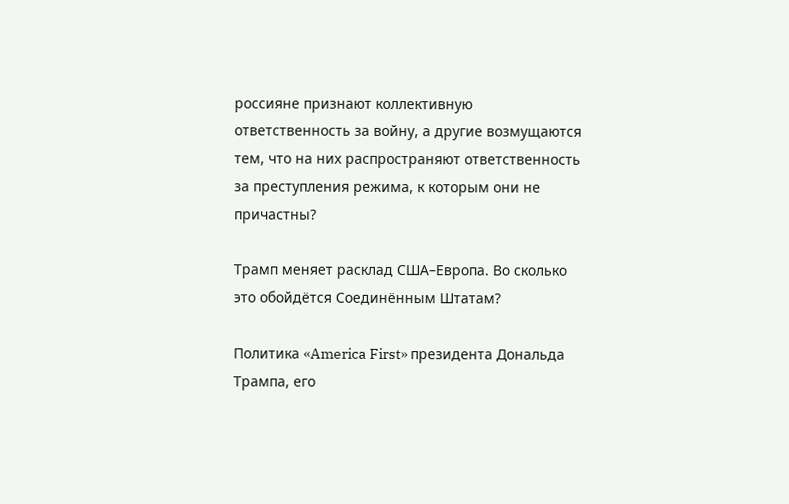россияне признают коллективную ответственность за войну, а другие возмущаются тем, что на них распространяют ответственность за преступления режима, к которым они не причастны?

Трамп меняет расклад США–Европа. Во сколько это обойдётся Соединённым Штатам?

Политика «America First» президента Дональда Трампа, его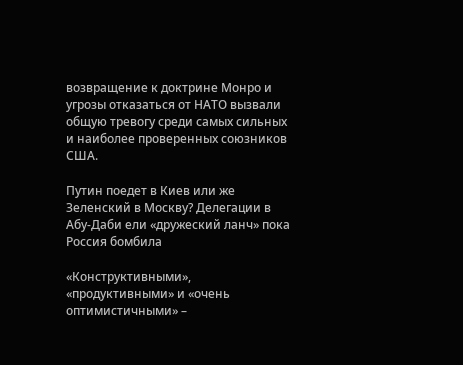возвращение к доктрине Монро и угрозы отказаться от НАТО вызвали общую тревогу среди самых сильных и наиболее проверенных союзников США.

Путин поедет в Киев или же Зеленский в Москву? Делегации в Абу-Даби ели «дружеский ланч» пока Россия бомбила

«Конструктивными», «продуктивными» и «очень оптимистичными» –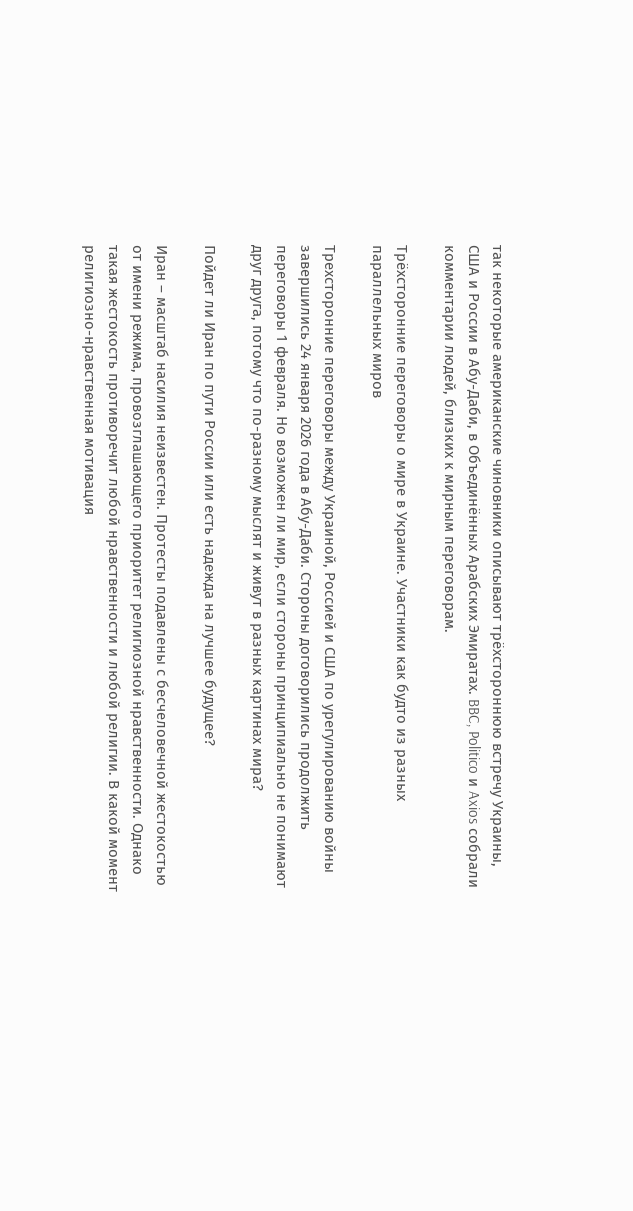так некоторые американские чиновники описывают трёхстороннюю встречу Украины, США и России в Абу-Даби, в Объединённых Арабских Эмиратах. BBC, Politico и Axios собрали комментарии людей, близких к мирным переговорам.

Трёхсторонние переговоры о мире в Украине. Участники как будто из разных параллельных миров

Трехсторонние переговоры между Украиной, Россией и США по урегулированию войны завершились 24 января 2026 года в Абу-Даби. Стороны договорились продолжить переговоры 1 февраля. Но возможен ли мир, если стороны принципиально не понимают друг друга, потому что по-разному мыслят и живут в разных картинах мира?

Пойдет ли Иран по пути России или есть надежда на лучшее будущее?

Иран – масштаб насилия неизвестен. Протесты подавлены с бесчеловечной жестокостью от имени режима, провозглашающего приоритет религиозной нравственности. Однако такая жестокость противоречит любой нравственности и любой религии. В какой момент религиозно-нравственная мотивация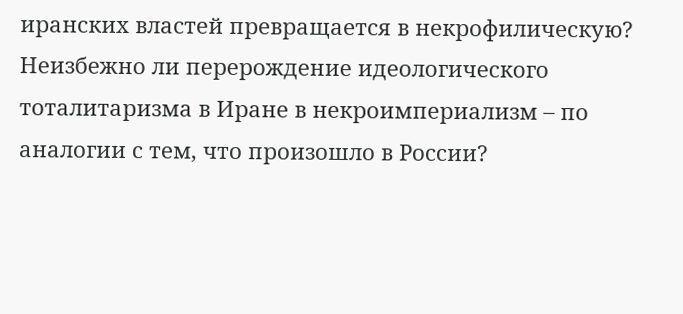иранских властей превращается в некрофилическую? Неизбежно ли перерождение идеологического тоталитаризма в Иране в некроимпериализм – по аналогии с тем, что произошло в России?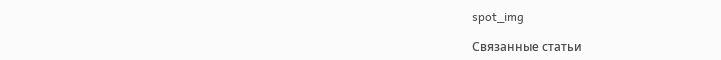spot_img

Связанные статьи